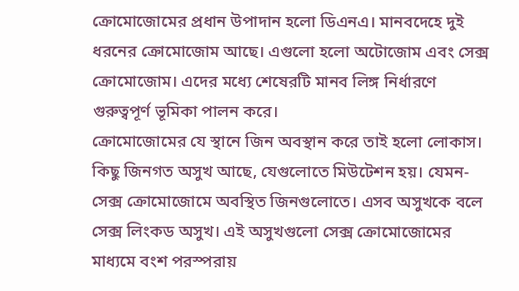ক্রোমোজোমের প্রধান উপাদান হলো ডিএনএ। মানবদেহে দুই ধরনের ক্রোমোজোম আছে। এগুলো হলো অটোজোম এবং সেক্স ক্রোমোজোম। এদের মধ্যে শেষেরটি মানব লিঙ্গ নির্ধারণে গুরুত্বপূর্ণ ভূমিকা পালন করে।
ক্রোমোজোমের যে স্থানে জিন অবস্থান করে তাই হলো লোকাস।
কিছু জিনগত অসুখ আছে, যেগুলোতে মিউটেশন হয়। যেমন- সেক্স ক্রোমোজোমে অবস্থিত জিনগুলোতে। এসব অসুখকে বলে সেক্স লিংকড অসুখ। এই অসুখগুলো সেক্স ক্রোমোজোমের মাধ্যমে বংশ পরস্পরায়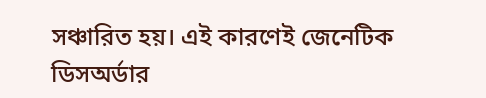সঞ্চারিত হয়। এই কারণেই জেনেটিক ডিসঅর্ডার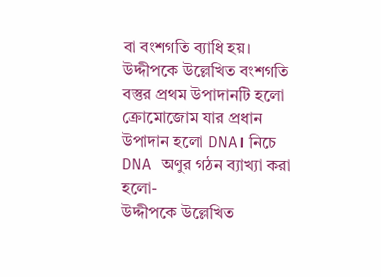বা বংশগতি ব্যাধি হয়।
উদ্দীপকে উল্লেখিত বংশগতি বস্তুর প্রথম উপাদানটি হলো ক্রোমোজোম যার প্রধান উপাদান হলো DNA। নিচে DNA অণুর গঠন ব্যাখ্যা করা হলো-
উদ্দীপকে উল্লেখিত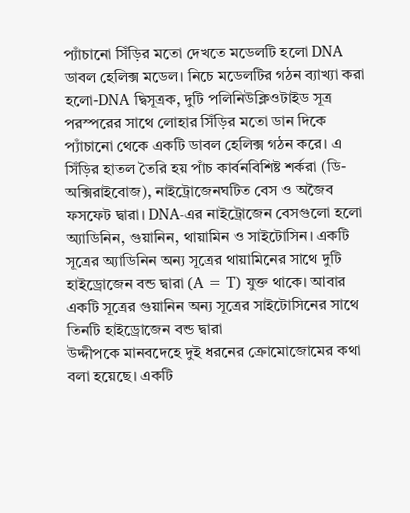প্যাঁচানো সিঁড়ির মতো দেখতে মডেলটি হলো DNA ডাবল হেলিক্স মডেল। নিচে মডেলটির গঠন ব্যাখ্যা করা হলো-DNA দ্বিসূত্রক, দুটি পলিনিউক্লিওটাইড সূত্র পরস্পরের সাথে লোহার সিঁড়ির মতো ডান দিকে প্যাঁচানো থেকে একটি ডাবল হেলিক্স গঠন করে। এ সিঁড়ির হাতল তৈরি হয় পাঁচ কার্বনবিশিষ্ট শর্করা (ডি-অক্সিরাইবোজ), নাইট্রোজেনঘটিত বেস ও অজৈব ফসফেট দ্বারা। DNA-এর নাইট্রোজেন বেসগুলো হলো অ্যাডিনিন, গুয়ানিন, থায়ামিন ও সাইটোসিন। একটি সূত্রের অ্যাডিনিন অন্য সূত্রের থায়ামিনের সাথে দুটি হাইড্রোজেন বন্ড দ্বারা (A = T) যুক্ত থাকে। আবার একটি সূত্রের গুয়ানিন অন্য সূত্রের সাইটোসিনের সাথে তিনটি হাইড্রোজেন বন্ড দ্বারা
উদ্দীপকে মানবদেহে দুই ধরনের ক্রোমোজোমের কথা বলা হয়েছে। একটি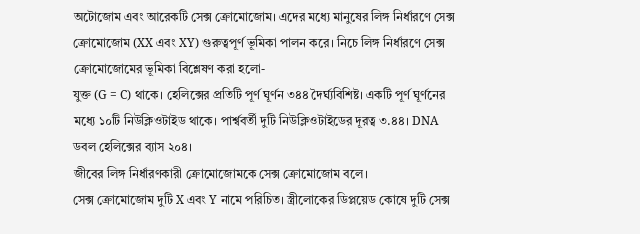অটোজোম এবং আরেকটি সেক্স ক্রোমোজোম। এদের মধ্যে মানুষের লিঙ্গ নির্ধারণে সেক্স ক্রোমোজোম (XX এবং XY) গুরুত্বপূর্ণ ভূমিকা পালন করে। নিচে লিঙ্গ নির্ধারণে সেক্স ক্রোমোজোমের ভূমিকা বিশ্লেষণ করা হলো-
যুক্ত (G = C) থাকে। হেলিক্সের প্রতিটি পূর্ণ ঘূর্ণন ৩৪৪ দৈর্ঘ্যবিশিষ্ট। একটি পূর্ণ ঘূর্ণনের মধ্যে ১০টি নিউক্লিওটাইড থাকে। পার্শ্ববর্তী দুটি নিউক্লিওটাইডের দূরত্ব ৩.৪৪। DNA ডবল হেলিক্সের ব্যাস ২০৪।
জীবের লিঙ্গ নির্ধারণকারী ক্রোমোজোমকে সেক্স ক্রোমোজোম বলে।
সেক্স ক্রোমোজোম দুটি X এবং Y নামে পরিচিত। স্ত্রীলোকের ডিপ্লয়েড কোষে দুটি সেক্স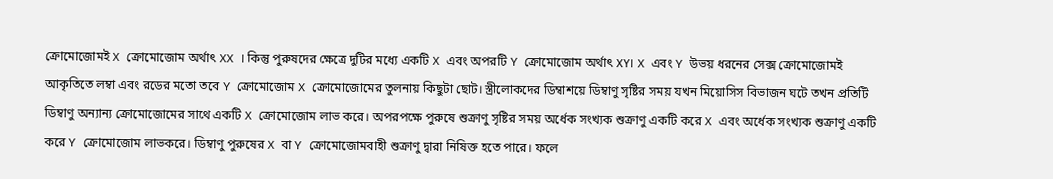ক্রোমোজোমই X ক্রোমোজোম অর্থাৎ XX । কিন্তু পুরুষদের ক্ষেত্রে দুটির মধ্যে একটি X এবং অপরটি Y ক্রোমোজোম অর্থাৎ XY। X এবং Y উভয় ধরনের সেক্স ক্রোমোজোমই আকৃতিতে লম্বা এবং রডের মতো তবে Y ক্রোমোজোম X ক্রোমোজোমের তুলনায় কিছুটা ছোট। স্ত্রীলোকদের ডিম্বাশয়ে ডিম্বাণু সৃষ্টির সময় যখন মিয়োসিস বিভাজন ঘটে তখন প্রতিটি ডিম্বাণু অন্যান্য ক্রোমোজোমের সাথে একটি X ক্রোমোজোম লাভ করে। অপরপক্ষে পুরুষে শুক্রাণু সৃষ্টির সময় অর্ধেক সংখ্যক শুক্রাণু একটি করে X এবং অর্ধেক সংখ্যক শুক্রাণু একটি করে Y ক্রোমোজোম লাভকরে। ডিম্বাণু পুরুষের X বা Y ক্রোমোজোমবাহী শুক্রাণু দ্বারা নিষিক্ত হতে পারে। ফলে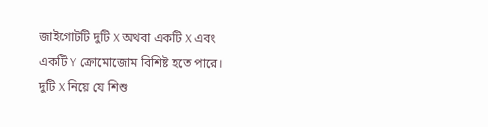জাইগোটটি দুটি X অথবা একটি X এবং একটি Y ক্রোমোজোম বিশিষ্ট হতে পারে। দুটি X নিয়ে যে শিশু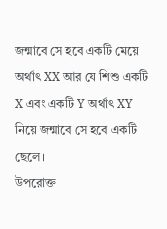জন্মাবে সে হবে একটি মেয়ে অর্থাৎ XX আর যে শিশু একটি X এবং একটি Y অর্থাৎ XY নিয়ে জন্মাবে সে হবে একটি ছেলে।
উপরোক্ত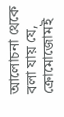আলোচনা থেকে বলা যায় যে, ক্রোমোজোমই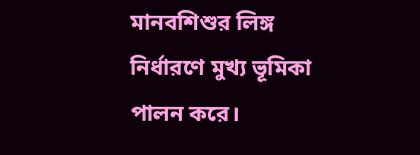মানবশিশুর লিঙ্গ নির্ধারণে মুখ্য ভূমিকা পালন করে।